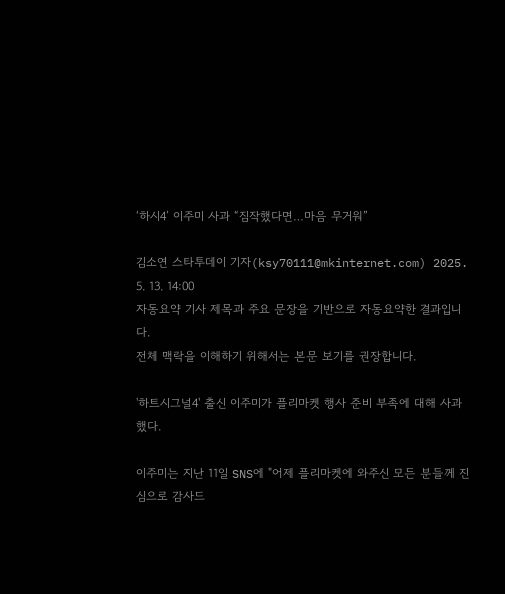‘하시4’ 이주미 사과 “짐작했다면…마음 무거워”

김소연 스타투데이 기자(ksy70111@mkinternet.com) 2025. 5. 13. 14:00
자동요약 기사 제목과 주요 문장을 기반으로 자동요약한 결과입니다.
전체 맥락을 이해하기 위해서는 본문 보기를 권장합니다.

'하트시그널4' 출신 이주미가 플리마켓 행사 준비 부족에 대해 사과했다.

이주미는 지난 11일 SNS에 "어제 플리마켓에 와주신 모든 분들께 진심으로 감사드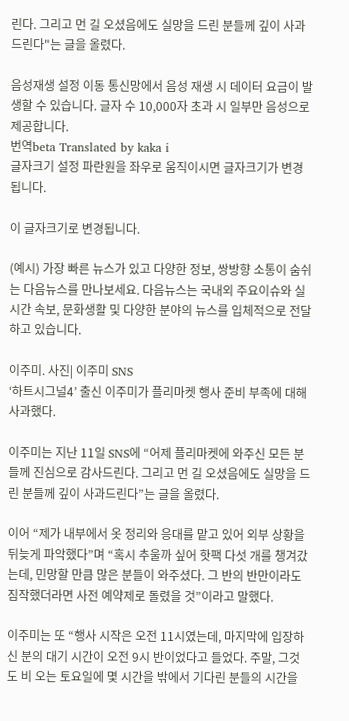린다. 그리고 먼 길 오셨음에도 실망을 드린 분들께 깊이 사과드린다"는 글을 올렸다.

음성재생 설정 이동 통신망에서 음성 재생 시 데이터 요금이 발생할 수 있습니다. 글자 수 10,000자 초과 시 일부만 음성으로 제공합니다.
번역beta Translated by kaka i
글자크기 설정 파란원을 좌우로 움직이시면 글자크기가 변경 됩니다.

이 글자크기로 변경됩니다.

(예시) 가장 빠른 뉴스가 있고 다양한 정보, 쌍방향 소통이 숨쉬는 다음뉴스를 만나보세요. 다음뉴스는 국내외 주요이슈와 실시간 속보, 문화생활 및 다양한 분야의 뉴스를 입체적으로 전달하고 있습니다.

이주미. 사진| 이주미 SNS
‘하트시그널4’ 출신 이주미가 플리마켓 행사 준비 부족에 대해 사과했다.

이주미는 지난 11일 SNS에 “어제 플리마켓에 와주신 모든 분들께 진심으로 감사드린다. 그리고 먼 길 오셨음에도 실망을 드린 분들께 깊이 사과드린다”는 글을 올렸다.

이어 “제가 내부에서 옷 정리와 응대를 맡고 있어 외부 상황을 뒤늦게 파악했다”며 “혹시 추울까 싶어 핫팩 다섯 개를 챙겨갔는데, 민망할 만큼 많은 분들이 와주셨다. 그 반의 반만이라도 짐작했더라면 사전 예약제로 돌렸을 것”이라고 말했다.

이주미는 또 “행사 시작은 오전 11시였는데, 마지막에 입장하신 분의 대기 시간이 오전 9시 반이었다고 들었다. 주말, 그것도 비 오는 토요일에 몇 시간을 밖에서 기다린 분들의 시간을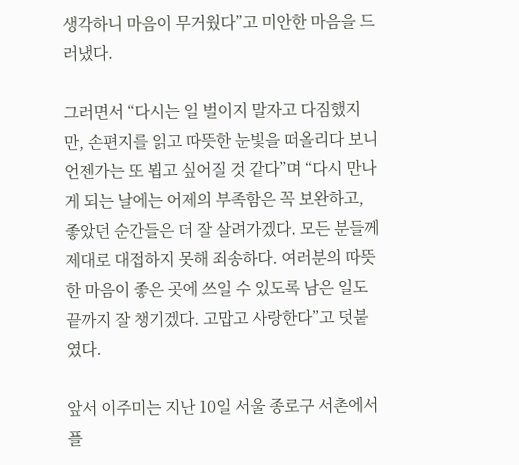생각하니 마음이 무거웠다”고 미안한 마음을 드러냈다.

그러면서 “다시는 일 벌이지 말자고 다짐했지만, 손편지를 읽고 따뜻한 눈빛을 떠올리다 보니 언젠가는 또 뵙고 싶어질 것 같다”며 “다시 만나게 되는 날에는 어제의 부족함은 꼭 보완하고, 좋았던 순간들은 더 잘 살려가겠다. 모든 분들께 제대로 대접하지 못해 죄송하다. 여러분의 따뜻한 마음이 좋은 곳에 쓰일 수 있도록 남은 일도 끝까지 잘 챙기겠다. 고맙고 사랑한다”고 덧붙였다.

앞서 이주미는 지난 10일 서울 종로구 서촌에서 플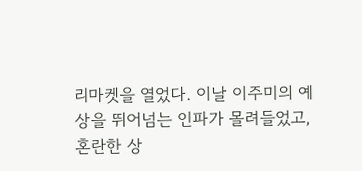리마켓을 열었다. 이날 이주미의 예상을 뛰어넘는 인파가 몰려들었고, 혼란한 상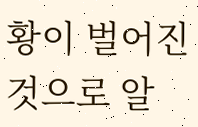황이 벌어진 것으로 알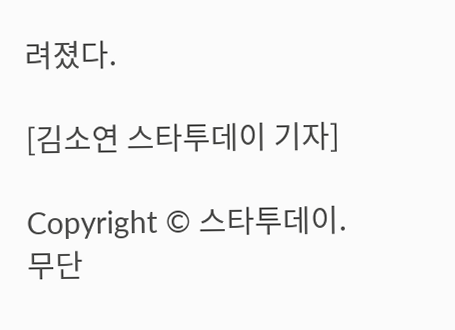려졌다.

[김소연 스타투데이 기자]

Copyright © 스타투데이. 무단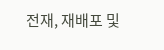전재, 재배포 및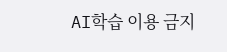AI학습 이용 금지